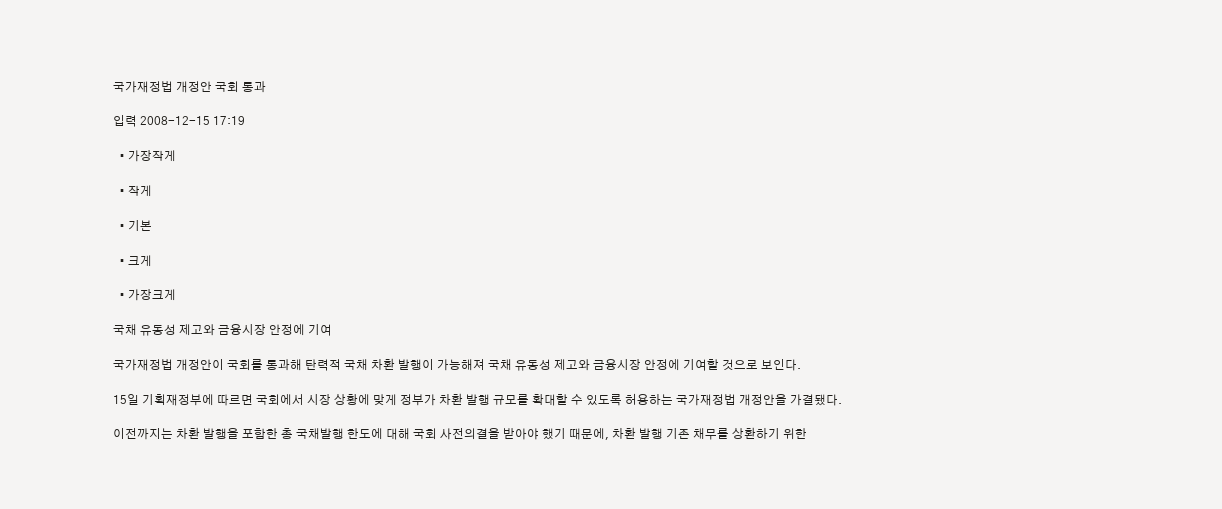국가재정법 개정안 국회 통과

입력 2008-12-15 17:19

  • 가장작게

  • 작게

  • 기본

  • 크게

  • 가장크게

국채 유동성 제고와 금융시장 안정에 기여

국가재정법 개정안이 국회를 통과해 탄력적 국채 차환 발행이 가능해져 국채 유동성 제고와 금융시장 안정에 기여할 것으로 보인다.

15일 기획재정부에 따르면 국회에서 시장 상황에 맞게 정부가 차환 발행 규모를 확대할 수 있도록 허용하는 국가재정법 개정안을 가결됐다.

이전까지는 차환 발행을 포함한 총 국채발행 한도에 대해 국회 사전의결을 받아야 했기 때문에, 차환 발행 기존 채무를 상환하기 위한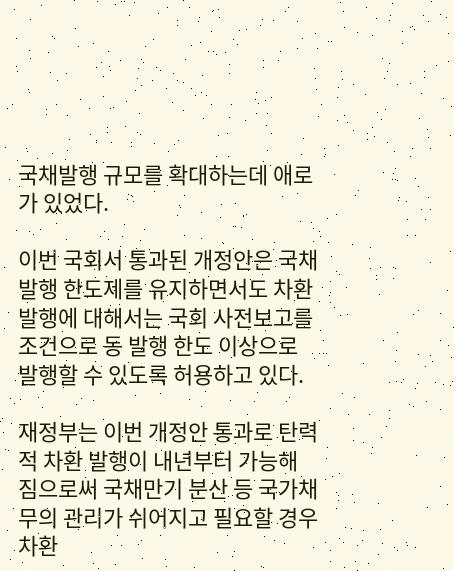국채발행 규모를 확대하는데 애로가 있었다.

이번 국회서 통과된 개정안은 국채발행 한도제를 유지하면서도 차환 발행에 대해서는 국회 사전보고를 조건으로 동 발행 한도 이상으로 발행할 수 있도록 허용하고 있다.

재정부는 이번 개정안 통과로 탄력적 차환 발행이 내년부터 가능해 짐으로써 국채만기 분산 등 국가채무의 관리가 쉬어지고 필요할 경우 차환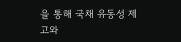을 통해 국채 유동성 제고와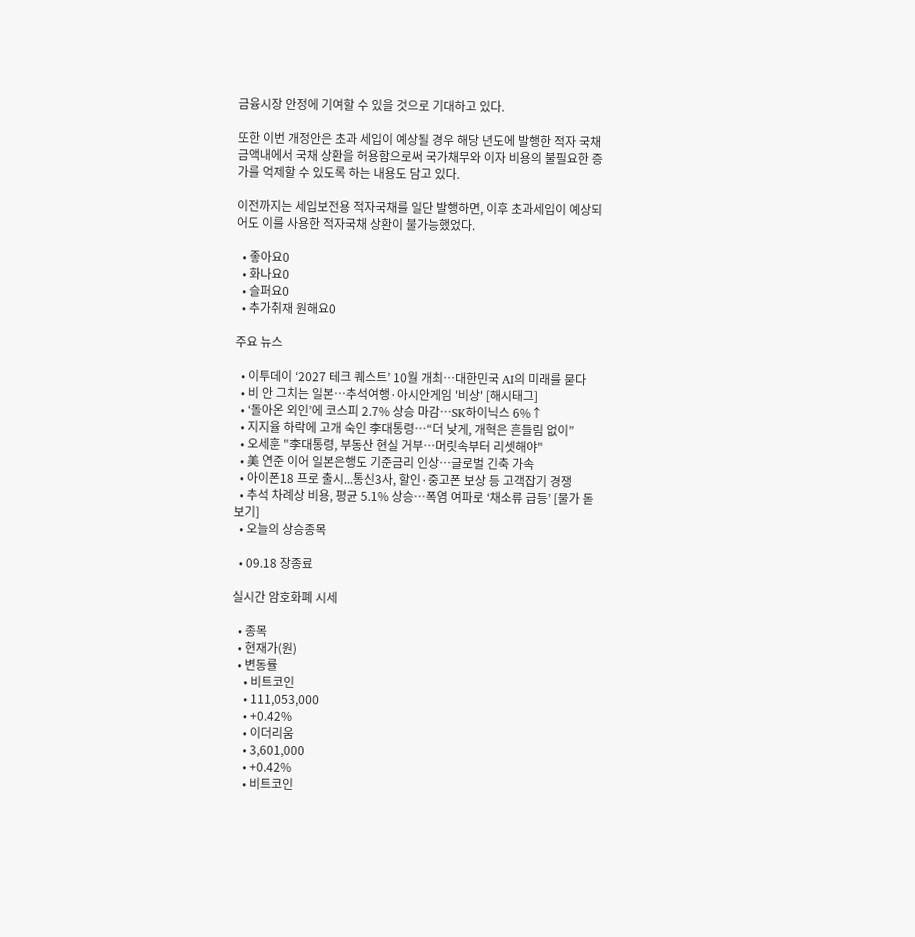금융시장 안정에 기여할 수 있을 것으로 기대하고 있다.

또한 이번 개정안은 초과 세입이 예상될 경우 해당 년도에 발행한 적자 국채 금액내에서 국채 상환을 허용함으로써 국가채무와 이자 비용의 불필요한 증가를 억제할 수 있도록 하는 내용도 담고 있다.

이전까지는 세입보전용 적자국채를 일단 발행하면, 이후 초과세입이 예상되어도 이를 사용한 적자국채 상환이 불가능했었다.

  • 좋아요0
  • 화나요0
  • 슬퍼요0
  • 추가취재 원해요0

주요 뉴스

  • 이투데이 ‘2027 테크 퀘스트’ 10월 개최⋯대한민국 AI의 미래를 묻다
  • 비 안 그치는 일본…추석여행·아시안게임 '비상' [해시태그]
  • ‘돌아온 외인’에 코스피 2.7% 상승 마감⋯SK하이닉스 6%↑
  • 지지율 하락에 고개 숙인 李대통령⋯“더 낮게, 개혁은 흔들림 없이”
  • 오세훈 "李대통령, 부동산 현실 거부⋯머릿속부터 리셋해야"
  • 美 연준 이어 일본은행도 기준금리 인상⋯글로벌 긴축 가속
  • 아이폰18 프로 출시...통신3사, 할인·중고폰 보상 등 고객잡기 경쟁
  • 추석 차례상 비용, 평균 5.1% 상승…폭염 여파로 ‘채소류 급등’ [물가 돋보기]
  • 오늘의 상승종목

  • 09.18 장종료

실시간 암호화폐 시세

  • 종목
  • 현재가(원)
  • 변동률
    • 비트코인
    • 111,053,000
    • +0.42%
    • 이더리움
    • 3,601,000
    • +0.42%
    • 비트코인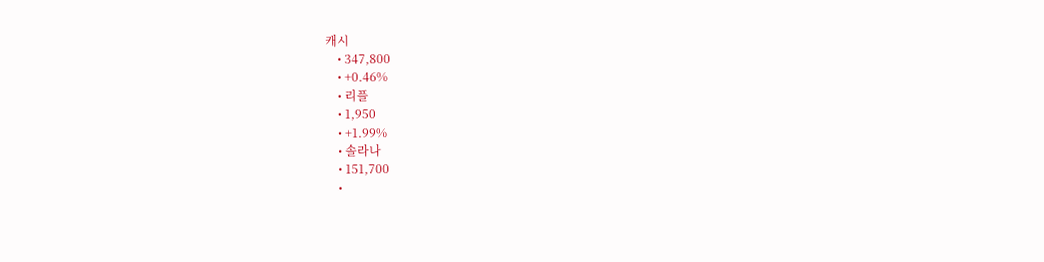캐시
    • 347,800
    • +0.46%
    • 리플
    • 1,950
    • +1.99%
    • 솔라나
    • 151,700
    •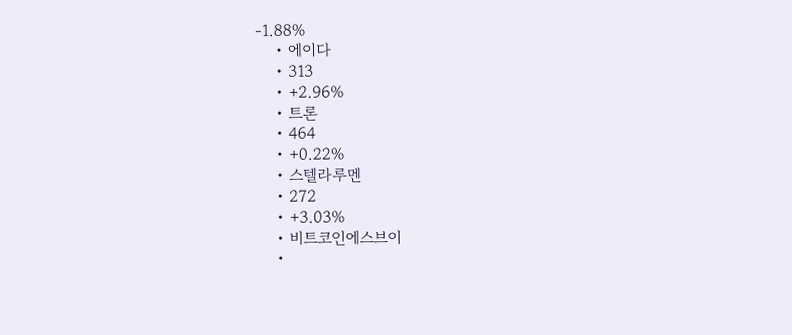-1.88%
    • 에이다
    • 313
    • +2.96%
    • 트론
    • 464
    • +0.22%
    • 스텔라루멘
    • 272
    • +3.03%
    • 비트코인에스브이
    •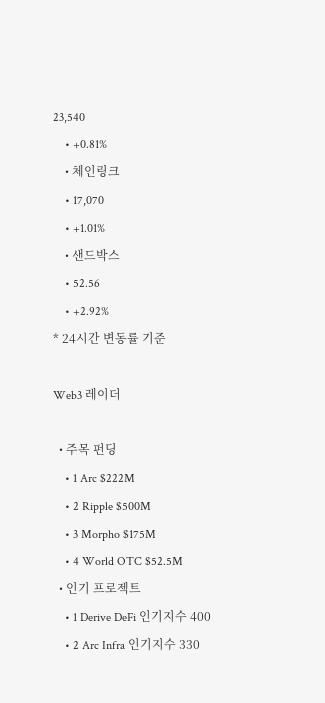23,540
    • +0.81%
    • 체인링크
    • 17,070
    • +1.01%
    • 샌드박스
    • 52.56
    • +2.92%
* 24시간 변동률 기준

Web3 레이더

  • 주목 펀딩
    • 1 Arc $222M
    • 2 Ripple $500M
    • 3 Morpho $175M
    • 4 World OTC $52.5M
  • 인기 프로젝트
    • 1 Derive DeFi 인기지수 400
    • 2 Arc Infra 인기지수 330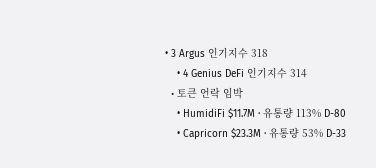• 3 Argus 인기지수 318
    • 4 Genius DeFi 인기지수 314
  • 토큰 언락 임박
    • HumidiFi $11.7M · 유통량 113% D-80
    • Capricorn $23.3M · 유통량 53% D-33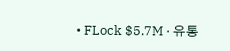• FLock $5.7M · 유통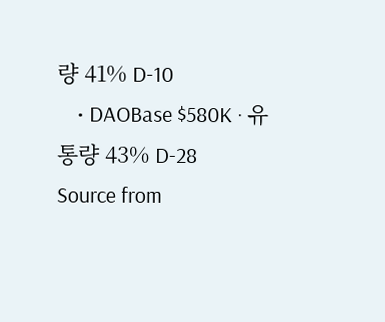량 41% D-10
    • DAOBase $580K · 유통량 43% D-28
Source from